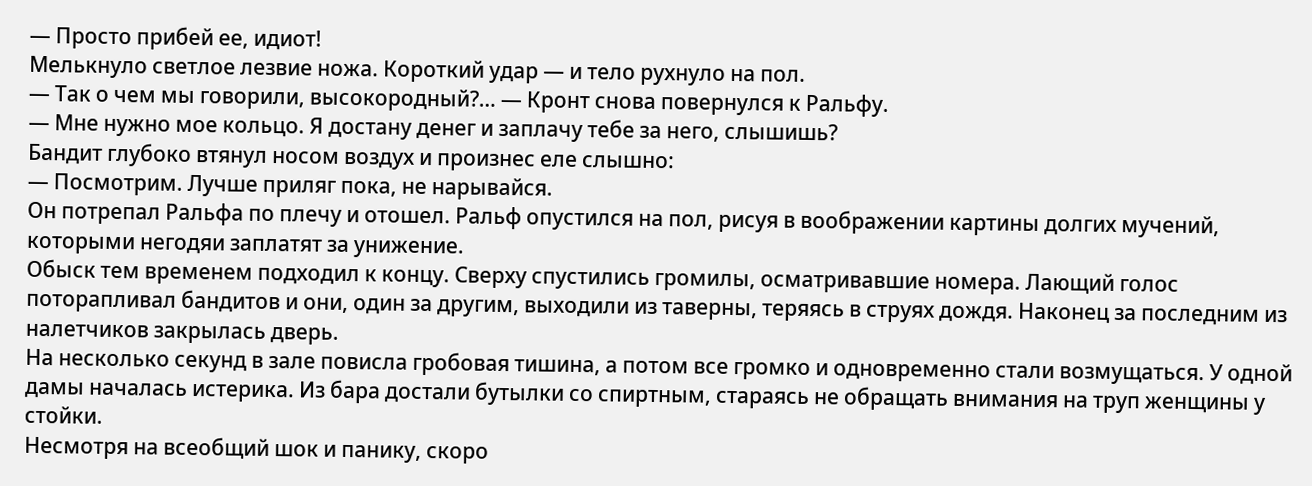— Просто прибей ее, идиот!
Мелькнуло светлое лезвие ножа. Короткий удар — и тело рухнуло на пол.
— Так о чем мы говорили, высокородный?… — Кронт снова повернулся к Ральфу.
— Мне нужно мое кольцо. Я достану денег и заплачу тебе за него, слышишь?
Бандит глубоко втянул носом воздух и произнес еле слышно:
— Посмотрим. Лучше приляг пока, не нарывайся.
Он потрепал Ральфа по плечу и отошел. Ральф опустился на пол, рисуя в воображении картины долгих мучений, которыми негодяи заплатят за унижение.
Обыск тем временем подходил к концу. Сверху спустились громилы, осматривавшие номера. Лающий голос поторапливал бандитов и они, один за другим, выходили из таверны, теряясь в струях дождя. Наконец за последним из налетчиков закрылась дверь.
На несколько секунд в зале повисла гробовая тишина, а потом все громко и одновременно стали возмущаться. У одной дамы началась истерика. Из бара достали бутылки со спиртным, стараясь не обращать внимания на труп женщины у стойки.
Несмотря на всеобщий шок и панику, скоро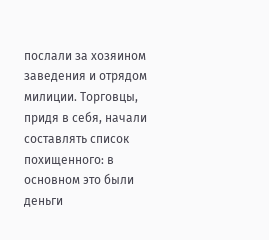послали за хозяином заведения и отрядом милиции. Торговцы, придя в себя, начали составлять список похищенного: в основном это были деньги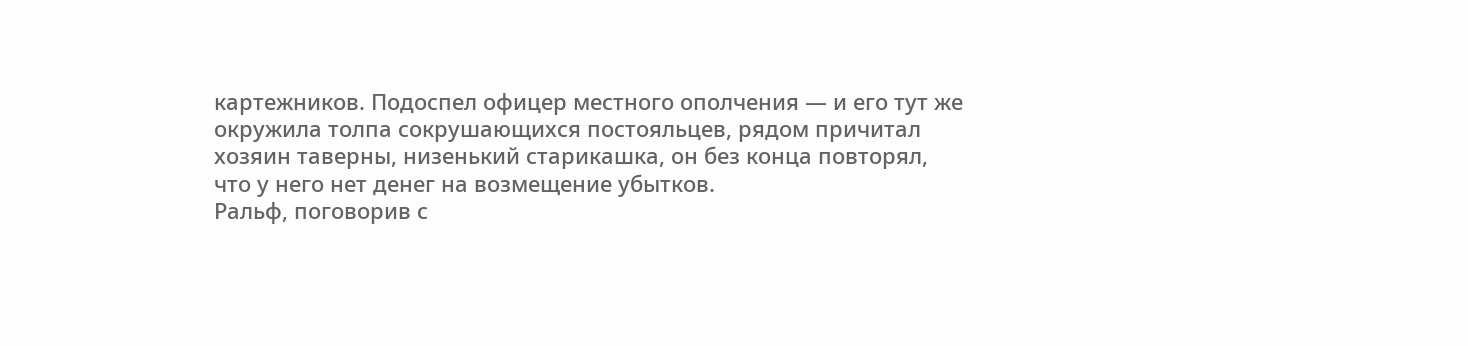картежников. Подоспел офицер местного ополчения — и его тут же окружила толпа сокрушающихся постояльцев, рядом причитал хозяин таверны, низенький старикашка, он без конца повторял, что у него нет денег на возмещение убытков.
Ральф, поговорив с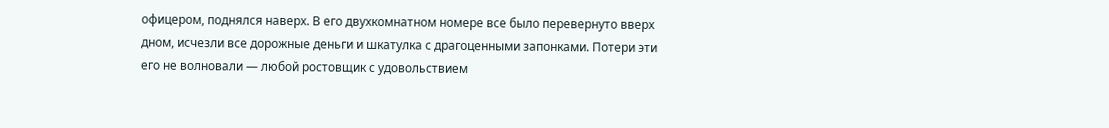офицером, поднялся наверх. В его двухкомнатном номере все было перевернуто вверх дном, исчезли все дорожные деньги и шкатулка с драгоценными запонками. Потери эти его не волновали — любой ростовщик с удовольствием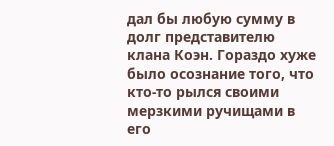дал бы любую сумму в долг представителю клана Коэн. Гораздо хуже было осознание того, что кто-то рылся своими мерзкими ручищами в его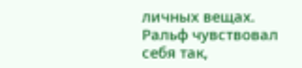личных вещах. Ральф чувствовал себя так,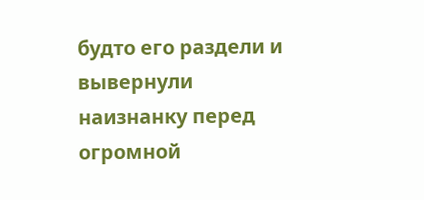будто его раздели и вывернули наизнанку перед огромной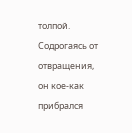толпой. Содрогаясь от отвращения, он кое-как прибрался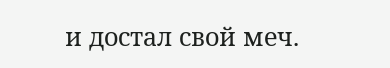и достал свой меч.